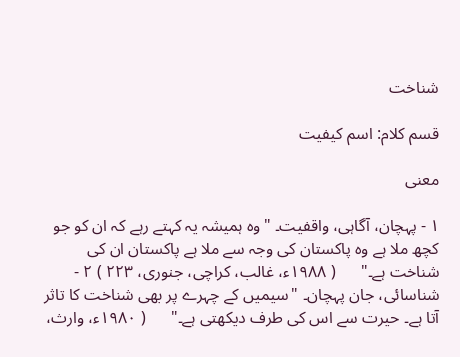شناخت

قسم کلام: اسم کیفیت

معنی

١ - پہچان، آگاہی، واقفیت۔ "وہ ہمیشہ یہ کہتے رہے کہ ان کو جو کچھ ملا ہے وہ پاکستان کی وجہ سے ملا ہے پاکستان ان کی شناخت ہے۔"      ( ١٩٨٨ء، غالب، کراچی، جنوری، ٢٢٣ ) ٢ - شناسائی، جان پہچان۔ "سیمیں کے چہرے پر بھی شناخت کا تاثر آتا ہے۔ حیرت سے اس کی طرف دیکھتی ہے۔"      ( ١٩٨٠ء، وارث،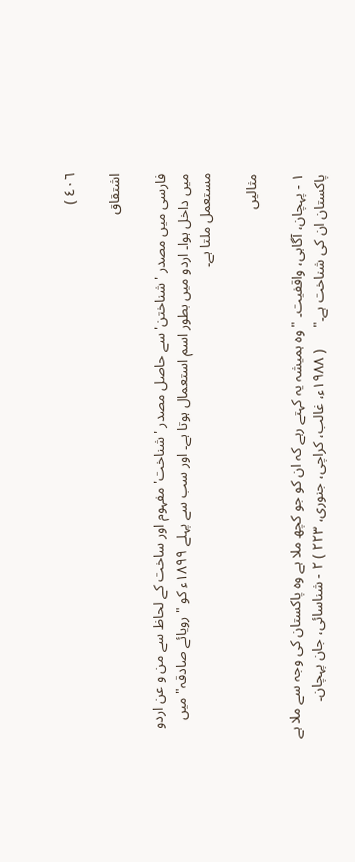٤٠٦ )

اشتقاق

فارسی میں مصدر 'شناختن' سے حاصل مصدر 'شناخت' مفہوم اور ساخت کے لحاظ سے من و عن اردو میں داخل ہوا۔ اردو میں بطور اسم استعمال ہوتا ہے۔ اور سب سے پہلے ١٨٩٩ء کو "رویائے صادقہ" میں مستعمل ملتا ہے۔

مثالیں

١ - پہچان، آگاہی، واقفیت۔ "وہ ہمیشہ یہ کہتے رہے کہ ان کو جو کچھ ملا ہے وہ پاکستان کی وجہ سے ملا ہے پاکستان ان کی شناخت ہے۔"      ( ١٩٨٨ء، غالب، کراچی، جنوری، ٢٢٣ ) ٢ - شناسائی، جان پہچان۔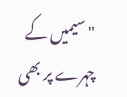"سیمیں کے چہرے پر بھی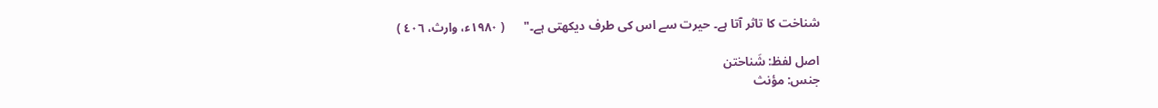شناخت کا تاثر آتا ہے۔ حیرت سے اس کی طرف دیکھتی ہے۔"      ( ١٩٨٠ء، وارث، ٤٠٦ )

اصل لفظ: شَناختن
جنس: مؤنث